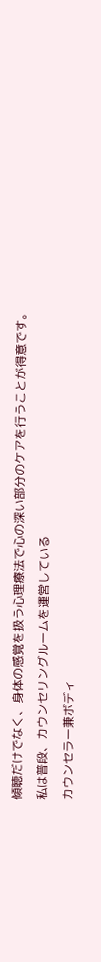傾聴だけでなく、身体の感覚を扱う心理療法で心の深い部分のケアを行うことが得意です。
私は普段、カウンセリングルームを運営している
カウンセラー兼ボディ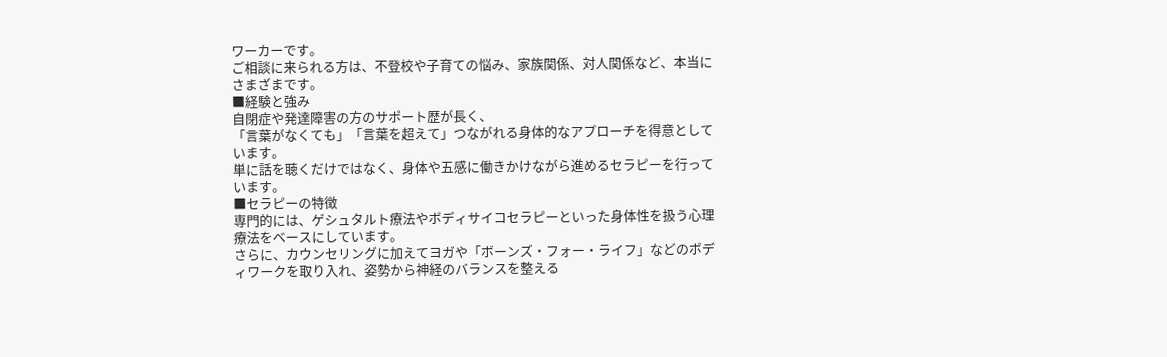ワーカーです。
ご相談に来られる方は、不登校や子育ての悩み、家族関係、対人関係など、本当にさまざまです。
■経験と強み
自閉症や発達障害の方のサポート歴が長く、
「言葉がなくても」「言葉を超えて」つながれる身体的なアプローチを得意としています。
単に話を聴くだけではなく、身体や五感に働きかけながら進めるセラピーを行っています。
■セラピーの特徴
専門的には、ゲシュタルト療法やボディサイコセラピーといった身体性を扱う心理療法をベースにしています。
さらに、カウンセリングに加えてヨガや「ボーンズ・フォー・ライフ」などのボディワークを取り入れ、姿勢から神経のバランスを整える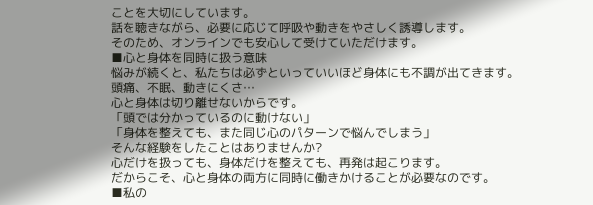ことを大切にしています。
話を聴きながら、必要に応じて呼吸や動きをやさしく誘導します。
そのため、オンラインでも安心して受けていただけます。
■心と身体を同時に扱う意味
悩みが続くと、私たちは必ずといっていいほど身体にも不調が出てきます。
頭痛、不眠、動きにくさ…
心と身体は切り離せないからです。
「頭では分かっているのに動けない」
「身体を整えても、また同じ心のパターンで悩んでしまう」
そんな経験をしたことはありませんか?
心だけを扱っても、身体だけを整えても、再発は起こります。
だからこそ、心と身体の両方に同時に働きかけることが必要なのです。
■私の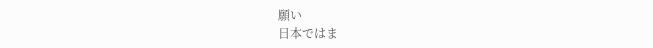願い
日本ではま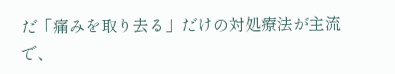だ「痛みを取り去る」だけの対処療法が主流で、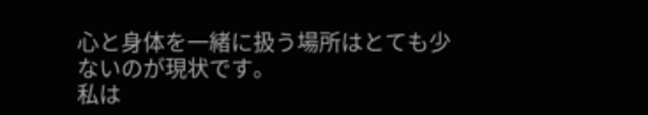心と身体を一緒に扱う場所はとても少ないのが現状です。
私は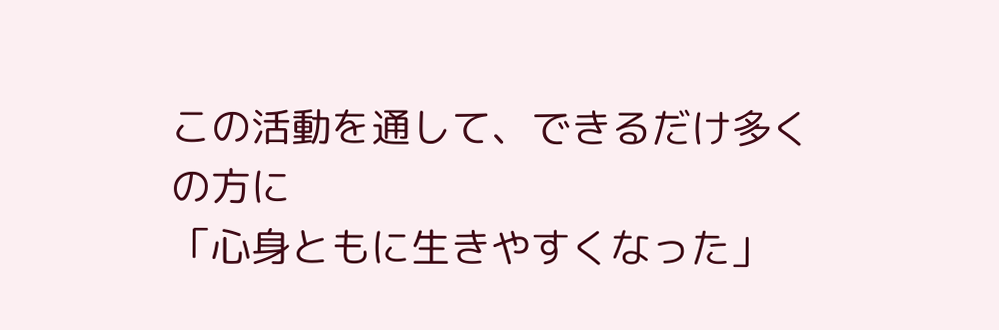この活動を通して、できるだけ多くの方に
「心身ともに生きやすくなった」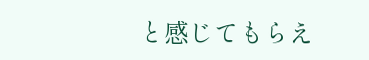と感じてもらえ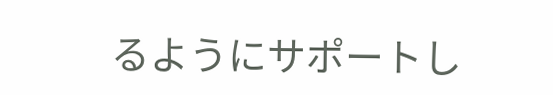るようにサポートし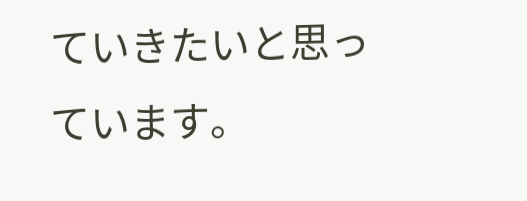ていきたいと思っています。